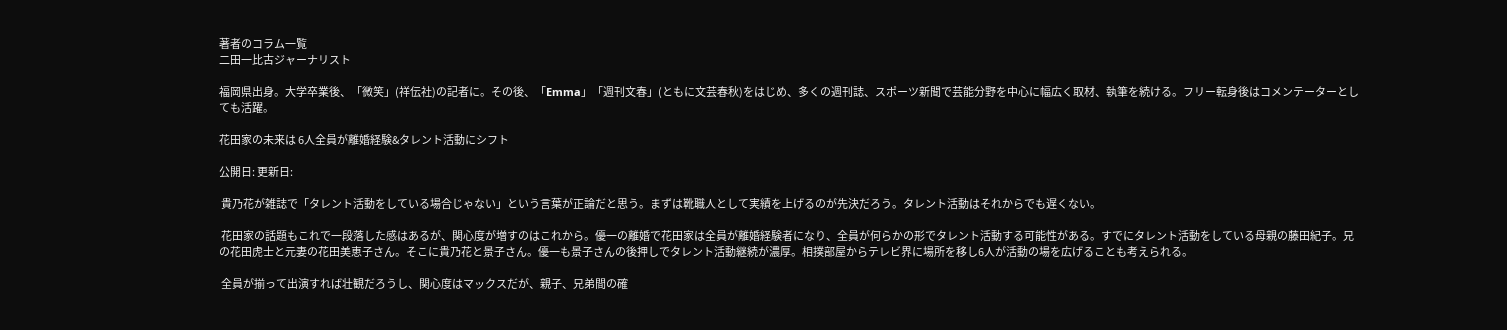著者のコラム一覧
二田一比古ジャーナリスト

福岡県出身。大学卒業後、「微笑」(祥伝社)の記者に。その後、「Emma」「週刊文春」(ともに文芸春秋)をはじめ、多くの週刊誌、スポーツ新聞で芸能分野を中心に幅広く取材、執筆を続ける。フリー転身後はコメンテーターとしても活躍。

花田家の未来は 6人全員が離婚経験&タレント活動にシフト

公開日: 更新日:

 貴乃花が雑誌で「タレント活動をしている場合じゃない」という言葉が正論だと思う。まずは靴職人として実績を上げるのが先決だろう。タレント活動はそれからでも遅くない。

 花田家の話題もこれで一段落した感はあるが、関心度が増すのはこれから。優一の離婚で花田家は全員が離婚経験者になり、全員が何らかの形でタレント活動する可能性がある。すでにタレント活動をしている母親の藤田紀子。兄の花田虎士と元妻の花田美恵子さん。そこに貴乃花と景子さん。優一も景子さんの後押しでタレント活動継続が濃厚。相撲部屋からテレビ界に場所を移し6人が活動の場を広げることも考えられる。

 全員が揃って出演すれば壮観だろうし、関心度はマックスだが、親子、兄弟間の確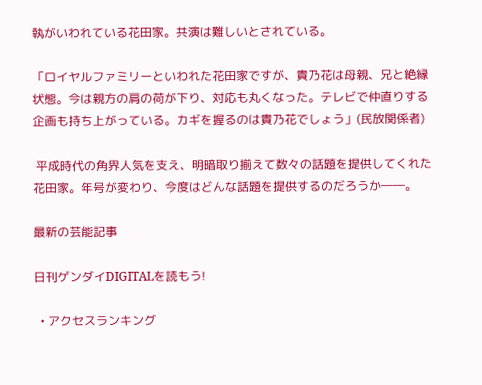執がいわれている花田家。共演は難しいとされている。

「ロイヤルファミリーといわれた花田家ですが、貴乃花は母親、兄と絶縁状態。今は親方の肩の荷が下り、対応も丸くなった。テレビで仲直りする企画も持ち上がっている。カギを握るのは貴乃花でしょう」(民放関係者)

 平成時代の角界人気を支え、明暗取り揃えて数々の話題を提供してくれた花田家。年号が変わり、今度はどんな話題を提供するのだろうか――。

最新の芸能記事

日刊ゲンダイDIGITALを読もう!

  • アクセスランキング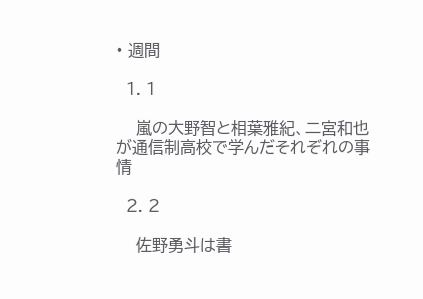• 週間

  1. 1

    嵐の大野智と相葉雅紀、二宮和也が通信制高校で学んだそれぞれの事情

  2. 2

    佐野勇斗は書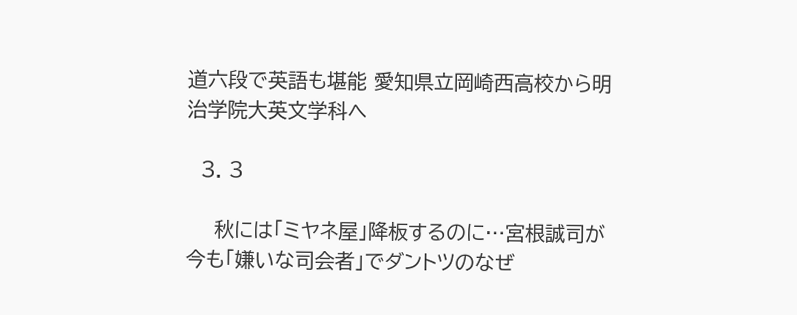道六段で英語も堪能 愛知県立岡崎西高校から明治学院大英文学科へ

  3. 3

    秋には「ミヤネ屋」降板するのに…宮根誠司が今も「嫌いな司会者」でダントツのなぜ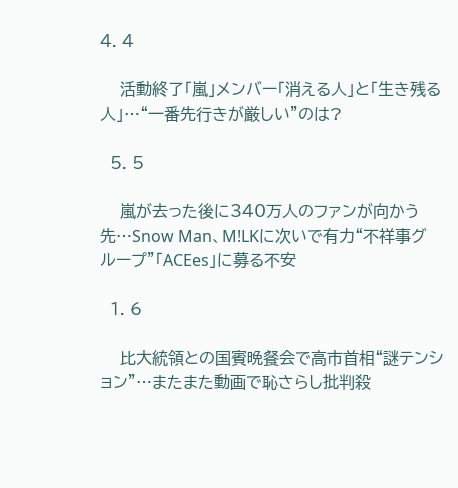4. 4

    活動終了「嵐」メンバー「消える人」と「生き残る人」…“一番先行きが厳しい”のは?

  5. 5

    嵐が去った後に340万人のファンが向かう先…Snow Man、M!LKに次いで有力“不祥事グループ”「ACEes」に募る不安

  1. 6

    比大統領との国賓晩餐会で高市首相“謎テンション”…またまた動画で恥さらし批判殺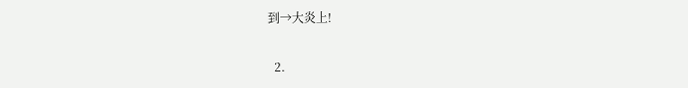到→大炎上!

  2.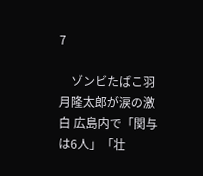7

    ゾンビたばこ羽月隆太郎が涙の激白 広島内で「関与は6人」「壮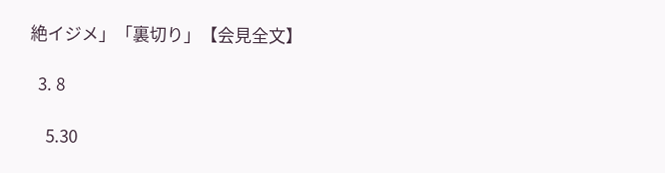絶イジメ」「裏切り」【会見全文】

  3. 8

    5.30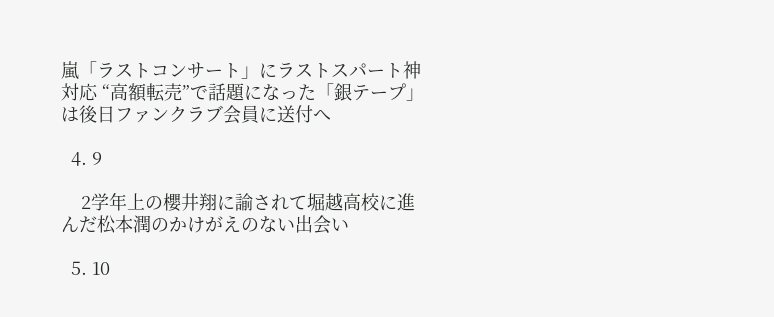嵐「ラストコンサート」にラストスパート神対応 “高額転売”で話題になった「銀テープ」は後日ファンクラブ会員に送付へ

  4. 9

    2学年上の櫻井翔に諭されて堀越高校に進んだ松本潤のかけがえのない出会い

  5. 10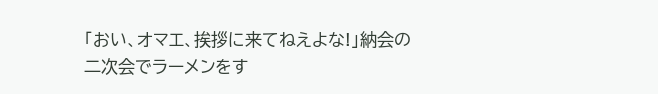「おい、オマエ、挨拶に来てねえよな!」納会の二次会でラーメンをす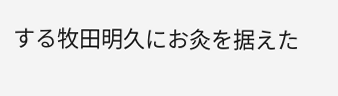する牧田明久にお灸を据えた